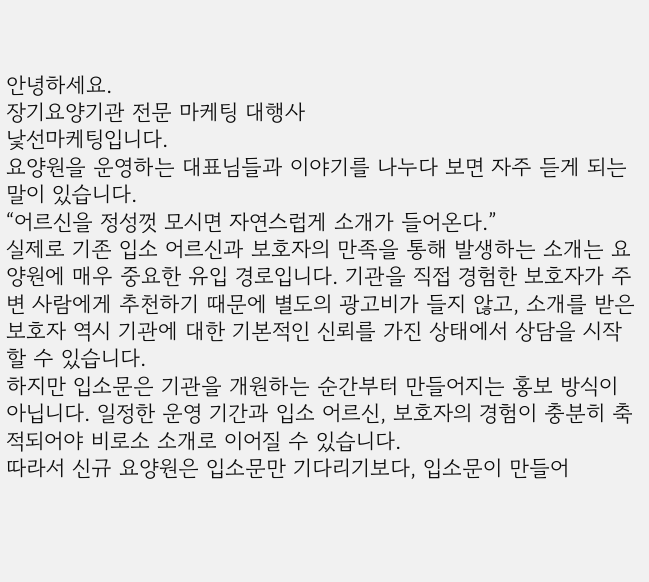안녕하세요.
장기요양기관 전문 마케팅 대행사
낯선마케팅입니다.
요양원을 운영하는 대표님들과 이야기를 나누다 보면 자주 듣게 되는 말이 있습니다.
“어르신을 정성껏 모시면 자연스럽게 소개가 들어온다.”
실제로 기존 입소 어르신과 보호자의 만족을 통해 발생하는 소개는 요양원에 매우 중요한 유입 경로입니다. 기관을 직접 경험한 보호자가 주변 사람에게 추천하기 때문에 별도의 광고비가 들지 않고, 소개를 받은 보호자 역시 기관에 대한 기본적인 신뢰를 가진 상태에서 상담을 시작할 수 있습니다.
하지만 입소문은 기관을 개원하는 순간부터 만들어지는 홍보 방식이 아닙니다. 일정한 운영 기간과 입소 어르신, 보호자의 경험이 충분히 축적되어야 비로소 소개로 이어질 수 있습니다.
따라서 신규 요양원은 입소문만 기다리기보다, 입소문이 만들어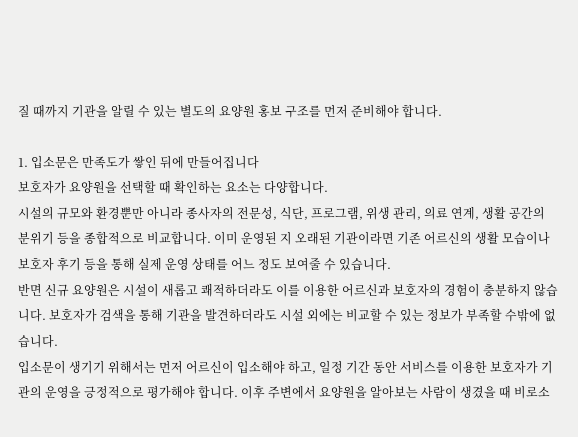질 때까지 기관을 알릴 수 있는 별도의 요양원 홍보 구조를 먼저 준비해야 합니다.

1. 입소문은 만족도가 쌓인 뒤에 만들어집니다
보호자가 요양원을 선택할 때 확인하는 요소는 다양합니다.
시설의 규모와 환경뿐만 아니라 종사자의 전문성, 식단, 프로그램, 위생 관리, 의료 연계, 생활 공간의 분위기 등을 종합적으로 비교합니다. 이미 운영된 지 오래된 기관이라면 기존 어르신의 생활 모습이나 보호자 후기 등을 통해 실제 운영 상태를 어느 정도 보여줄 수 있습니다.
반면 신규 요양원은 시설이 새롭고 쾌적하더라도 이를 이용한 어르신과 보호자의 경험이 충분하지 않습니다. 보호자가 검색을 통해 기관을 발견하더라도 시설 외에는 비교할 수 있는 정보가 부족할 수밖에 없습니다.
입소문이 생기기 위해서는 먼저 어르신이 입소해야 하고, 일정 기간 동안 서비스를 이용한 보호자가 기관의 운영을 긍정적으로 평가해야 합니다. 이후 주변에서 요양원을 알아보는 사람이 생겼을 때 비로소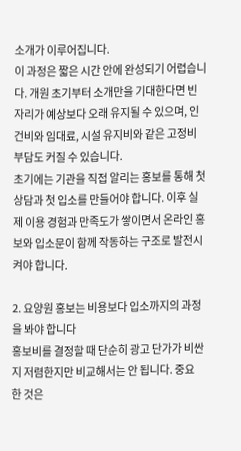소개가 이루어집니다.
이 과정은 짧은 시간 안에 완성되기 어렵습니다. 개원 초기부터 소개만을 기대한다면 빈자리가 예상보다 오래 유지될 수 있으며, 인건비와 임대료, 시설 유지비와 같은 고정비 부담도 커질 수 있습니다.
초기에는 기관을 직접 알리는 홍보를 통해 첫 상담과 첫 입소를 만들어야 합니다. 이후 실제 이용 경험과 만족도가 쌓이면서 온라인 홍보와 입소문이 함께 작동하는 구조로 발전시켜야 합니다.

2. 요양원 홍보는 비용보다 입소까지의 과정을 봐야 합니다
홍보비를 결정할 때 단순히 광고 단가가 비싼지 저렴한지만 비교해서는 안 됩니다. 중요한 것은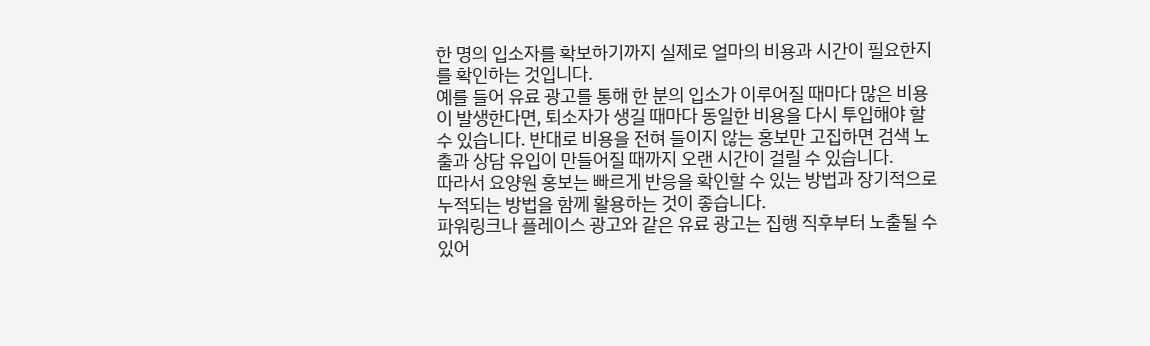한 명의 입소자를 확보하기까지 실제로 얼마의 비용과 시간이 필요한지를 확인하는 것입니다.
예를 들어 유료 광고를 통해 한 분의 입소가 이루어질 때마다 많은 비용이 발생한다면, 퇴소자가 생길 때마다 동일한 비용을 다시 투입해야 할 수 있습니다. 반대로 비용을 전혀 들이지 않는 홍보만 고집하면 검색 노출과 상담 유입이 만들어질 때까지 오랜 시간이 걸릴 수 있습니다.
따라서 요양원 홍보는 빠르게 반응을 확인할 수 있는 방법과 장기적으로 누적되는 방법을 함께 활용하는 것이 좋습니다.
파워링크나 플레이스 광고와 같은 유료 광고는 집행 직후부터 노출될 수 있어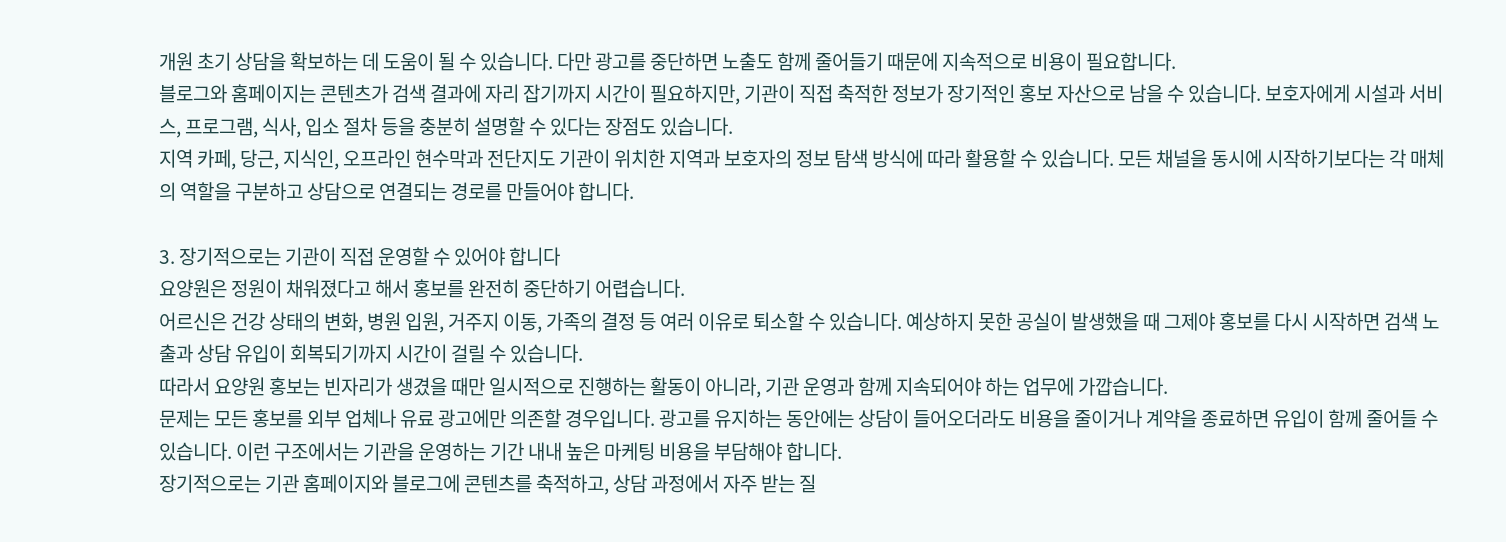개원 초기 상담을 확보하는 데 도움이 될 수 있습니다. 다만 광고를 중단하면 노출도 함께 줄어들기 때문에 지속적으로 비용이 필요합니다.
블로그와 홈페이지는 콘텐츠가 검색 결과에 자리 잡기까지 시간이 필요하지만, 기관이 직접 축적한 정보가 장기적인 홍보 자산으로 남을 수 있습니다. 보호자에게 시설과 서비스, 프로그램, 식사, 입소 절차 등을 충분히 설명할 수 있다는 장점도 있습니다.
지역 카페, 당근, 지식인, 오프라인 현수막과 전단지도 기관이 위치한 지역과 보호자의 정보 탐색 방식에 따라 활용할 수 있습니다. 모든 채널을 동시에 시작하기보다는 각 매체의 역할을 구분하고 상담으로 연결되는 경로를 만들어야 합니다.

3. 장기적으로는 기관이 직접 운영할 수 있어야 합니다
요양원은 정원이 채워졌다고 해서 홍보를 완전히 중단하기 어렵습니다.
어르신은 건강 상태의 변화, 병원 입원, 거주지 이동, 가족의 결정 등 여러 이유로 퇴소할 수 있습니다. 예상하지 못한 공실이 발생했을 때 그제야 홍보를 다시 시작하면 검색 노출과 상담 유입이 회복되기까지 시간이 걸릴 수 있습니다.
따라서 요양원 홍보는 빈자리가 생겼을 때만 일시적으로 진행하는 활동이 아니라, 기관 운영과 함께 지속되어야 하는 업무에 가깝습니다.
문제는 모든 홍보를 외부 업체나 유료 광고에만 의존할 경우입니다. 광고를 유지하는 동안에는 상담이 들어오더라도 비용을 줄이거나 계약을 종료하면 유입이 함께 줄어들 수 있습니다. 이런 구조에서는 기관을 운영하는 기간 내내 높은 마케팅 비용을 부담해야 합니다.
장기적으로는 기관 홈페이지와 블로그에 콘텐츠를 축적하고, 상담 과정에서 자주 받는 질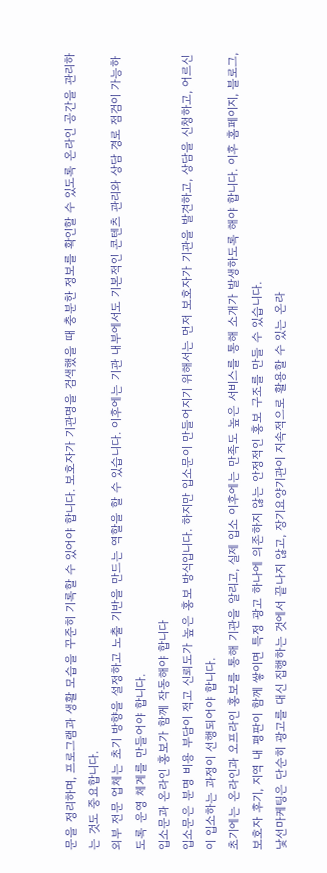문을 정리하며, 프로그램과 생활 모습을 꾸준히 기록할 수 있어야 합니다. 보호자가 기관명을 검색했을 때 충분한 정보를 확인할 수 있도록 온라인 공간을 관리하는 것도 중요합니다.
외부 전문 업체는 초기 방향을 설정하고 노출 기반을 만드는 역할을 할 수 있습니다. 이후에는 기관 내부에서도 기본적인 콘텐츠 관리와 상담 경로 점검이 가능하도록 운영 체계를 만들어야 합니다.
입소문과 온라인 홍보가 함께 작동해야 합니다
입소문은 분명 비용 부담이 적고 신뢰도가 높은 홍보 방식입니다. 하지만 입소문이 만들어지기 위해서는 먼저 보호자가 기관을 발견하고, 상담을 신청하고, 어르신이 입소하는 과정이 선행되어야 합니다.
초기에는 온라인과 오프라인 홍보를 통해 기관을 알리고, 실제 입소 이후에는 만족도 높은 서비스를 통해 소개가 발생하도록 해야 합니다. 이후 홈페이지, 블로그, 보호자 후기, 지역 내 평판이 함께 쌓이면 특정 광고 하나에 의존하지 않는 안정적인 홍보 구조를 만들 수 있습니다.
낯선마케팅은 단순히 광고를 대신 집행하는 것에서 끝나지 않고, 장기요양기관이 지속적으로 활용할 수 있는 온라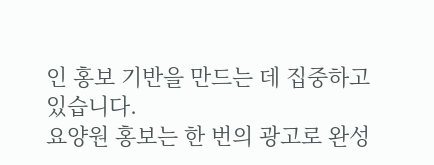인 홍보 기반을 만드는 데 집중하고 있습니다.
요양원 홍보는 한 번의 광고로 완성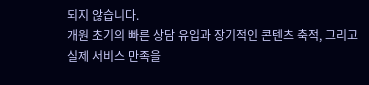되지 않습니다.
개원 초기의 빠른 상담 유입과 장기적인 콘텐츠 축적, 그리고 실제 서비스 만족을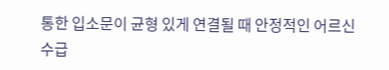통한 입소문이 균형 있게 연결될 때 안정적인 어르신 수급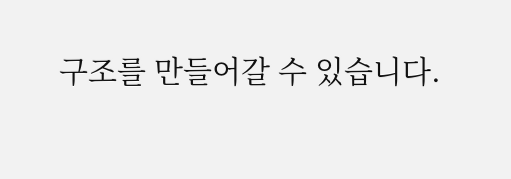구조를 만들어갈 수 있습니다.